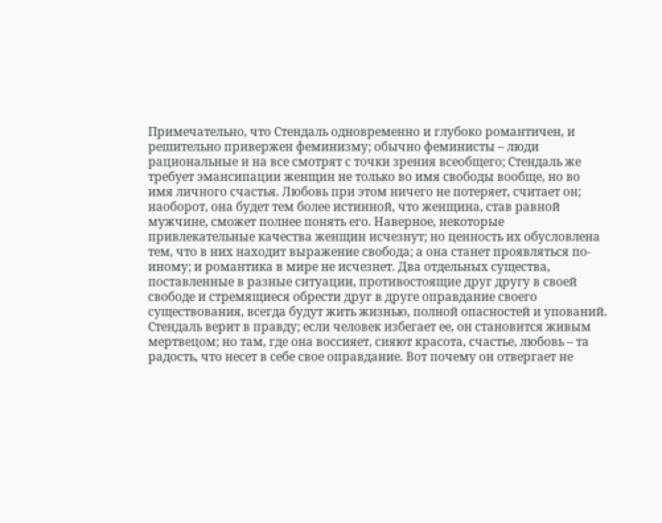Примечательно, что Стендаль одновременно и глубоко романтичен, и решительно привержен феминизму; обычно феминисты – люди рациональные и на все смотрят с точки зрения всеобщего; Стендаль же требует эмансипации женщин не только во имя свободы вообще, но во имя личного счастья. Любовь при этом ничего не потеряет, считает он; наоборот, она будет тем более истинной, что женщина, став равной мужчине, сможет полнее понять его. Наверное, некоторые привлекательные качества женщин исчезнут; но ценность их обусловлена тем, что в них находит выражение свобода; а она станет проявляться по-иному; и романтика в мире не исчезнет. Два отдельных существа, поставленные в разные ситуации, противостоящие друг другу в своей свободе и стремящиеся обрести друг в друге оправдание своего существования, всегда будут жить жизнью, полной опасностей и упований. Стендаль верит в правду; если человек избегает ее, он становится живым мертвецом; но там, где она воссияет, сияют красота, счастье, любовь – та радость, что несет в себе свое оправдание. Вот почему он отвергает не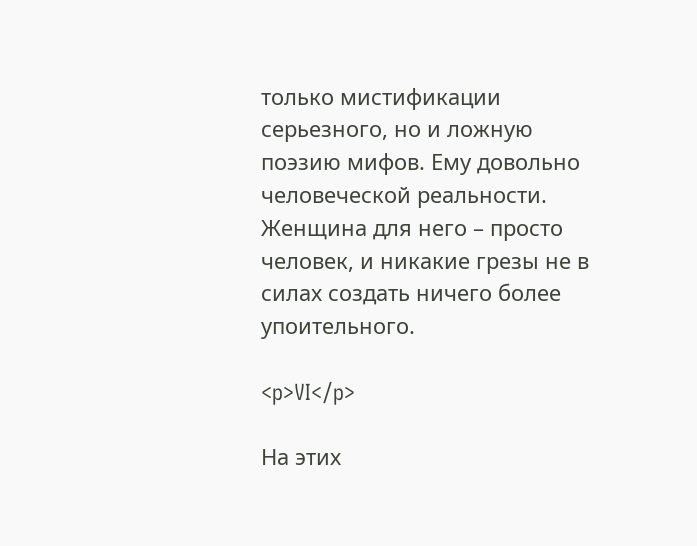только мистификации серьезного, но и ложную поэзию мифов. Ему довольно человеческой реальности. Женщина для него – просто человек, и никакие грезы не в силах создать ничего более упоительного.

<p>VI</p>

На этих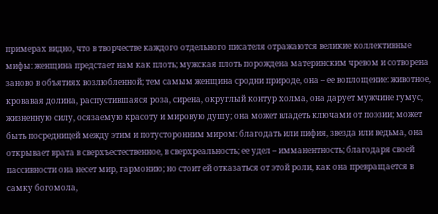примерах видно, что в творчестве каждого отдельного писателя отражаются великие коллективные мифы: женщина предстает нам как плоть; мужская плоть порождена материнским чревом и сотворена заново в объятиях возлюбленной; тем самым женщина сродни природе, она – ее воплощение: животное, кровавая долина, распустившаяся роза, сирена, округлый контур холма, она дарует мужчине гумус, жизненную силу, осязаемую красоту и мировую душу; она может владеть ключами от поэзии; может быть посредницей между этим и потусторонним миром: благодать или пифия, звезда или ведьма, она открывает врата в сверхъестественное, в сверхреальность; ее удел – имманентность; благодаря своей пассивности она несет мир, гармонию; но стоит ей отказаться от этой роли, как она превращается в самку богомола,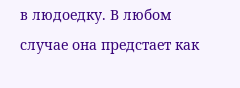в людоедку. В любом случае она предстает как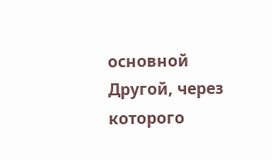основной Другой, через которого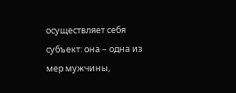осуществляет себя субъект: она – одна из мер мужчины,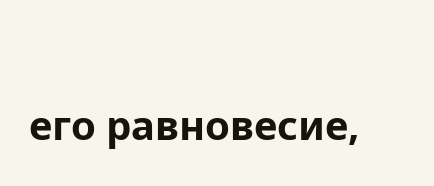его равновесие,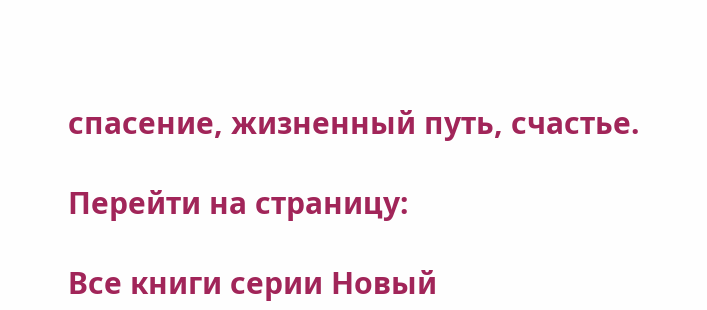спасение, жизненный путь, счастье.

Перейти на страницу:

Все книги серии Новый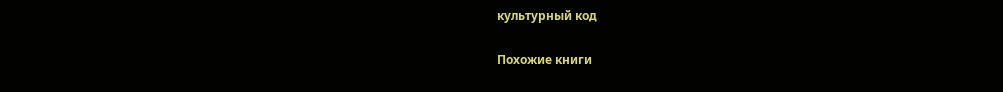культурный код

Похожие книги